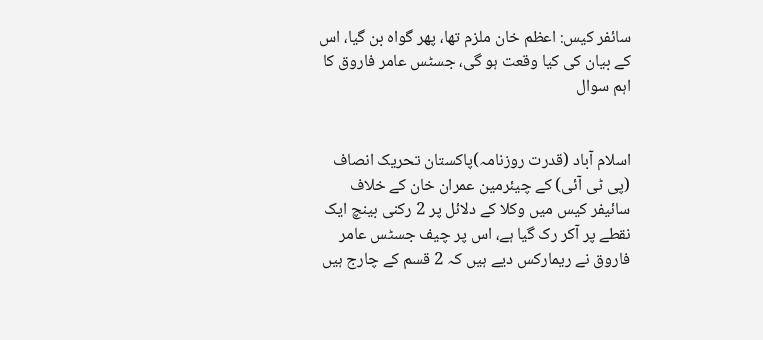سائفر کیس: اعظم خان ملزم تھا، پھر گواہ بن گیا، اس کے بیان کی کیا وقعت ہو گی، جسٹس عامر فاروق کا اہم سوال


اسلام آباد (قدرت روزنامہ)پاکستان تحریک انصاف (پی ٹی آئی) کے چیئرمین عمران خان کے خلاف سائیفر کیس میں وکلا کے دلائل پر 2 رکنی بینچ ایک نقطے پر آکر رک گیا ہے، اس پر چیف جسٹس عامر فاروق نے ریمارکس دیے ہیں کہ 2 قسم کے چارج ہیں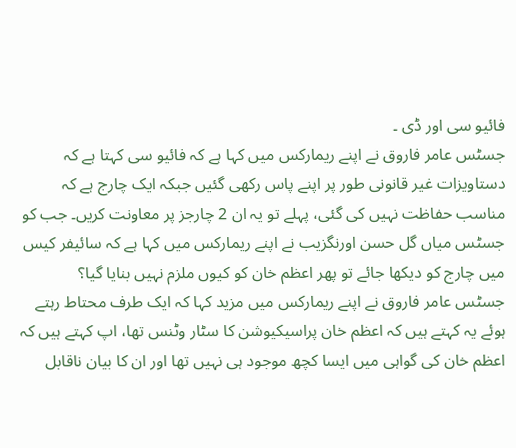فائیو سی اور ڈی ۔
جسٹس عامر فاروق نے اپنے ریمارکس میں کہا ہے کہ فائیو سی کہتا ہے کہ دستاویزات غیر قانونی طور پر اپنے پاس رکھی گئیں جبکہ ایک چارج ہے کہ مناسب حفاظت نہیں کی گئی، پہلے تو یہ ان 2 چارجز پر معاونت کریں۔ جب کو جسٹس میاں گل حسن اورنگزیب نے اپنے ریمارکس میں کہا ہے کہ سائیفر کیس میں چارج کو دیکھا جائے تو پھر اعظم خان کو کیوں ملزم نہیں بنایا گیا؟
جسٹس عامر فاروق نے اپنے ریمارکس میں مزید کہا کہ ایک طرف محتاط رہتے ہوئے یہ کہتے ہیں کہ اعظم خان پراسیکیوشن کا سٹار وٹنس تھا، اپ کہتے ہیں کہ اعظم خان کی گواہی میں ایسا کچھ موجود ہی نہیں تھا اور ان کا بیان ناقابل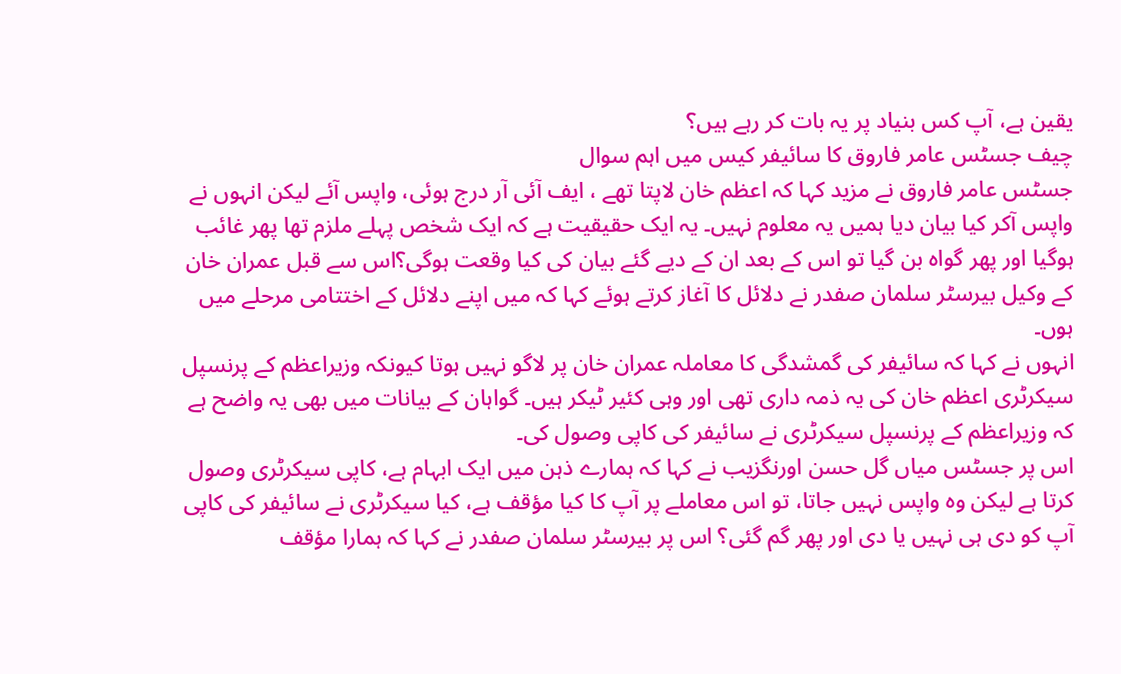یقین ہے، آپ کس بنیاد پر یہ بات کر رہے ہیں؟
چیف جسٹس عامر فاروق کا سائیفر کیس میں اہم سوال
جسٹس عامر فاروق نے مزید کہا کہ اعظم خان لاپتا تھے ، ایف آئی آر درج ہوئی، واپس آئے لیکن انہوں نے واپس آکر کیا بیان دیا ہمیں یہ معلوم نہیں۔ یہ ایک حقیقیت ہے کہ ایک شخص پہلے ملزم تھا پھر غائب ہوگیا اور پھر گواہ بن گیا تو اس کے بعد ان کے دیے گئے بیان کی کیا وقعت ہوگی؟اس سے قبل عمران خان کے وکیل بیرسٹر سلمان صفدر نے دلائل کا آغاز کرتے ہوئے کہا کہ میں اپنے دلائل کے اختتامی مرحلے میں ہوں۔
انہوں نے کہا کہ سائیفر کی گمشدگی کا معاملہ عمران خان پر لاگو نہیں ہوتا کیونکہ وزیراعظم کے پرنسپل سیکرٹری اعظم خان کی یہ ذمہ داری تھی اور وہی کئیر ٹیکر ہیں۔ گواہان کے بیانات میں بھی یہ واضح ہے کہ وزیراعظم کے پرنسپل سیکرٹری نے سائیفر کی کاپی وصول کی۔
اس پر جسٹس میاں گل حسن اورنگزیب نے کہا کہ ہمارے ذہن میں ایک ابہام ہے، کاپی سیکرٹری وصول کرتا ہے لیکن وہ واپس نہیں جاتا، تو اس معاملے پر آپ کا کیا مؤقف ہے، کیا سیکرٹری نے سائیفر کی کاپی آپ کو دی ہی نہیں یا دی اور پھر گم گئی؟ اس پر بیرسٹر سلمان صفدر نے کہا کہ ہمارا مؤقف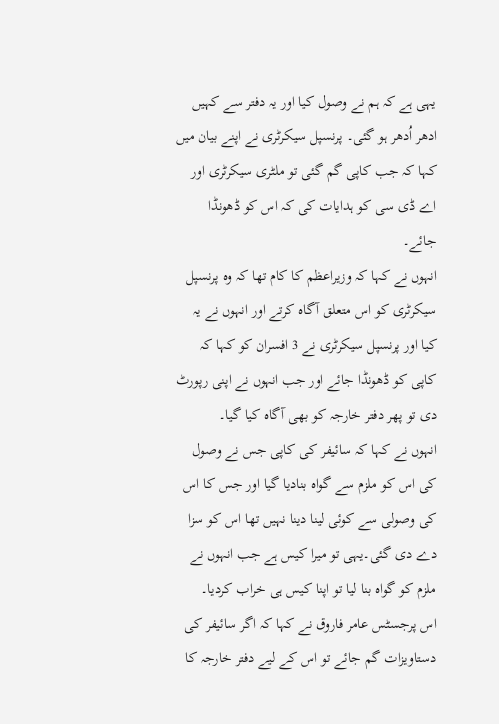یہی ہے کہ ہم نے وصول کیا اور یہ دفتر سے کہیں ادھر اُدھر ہو گئی۔ پرنسپل سیکرٹری نے اپنے بیان میں کہا کہ جب کاپی گم گئی تو ملٹری سیکرٹری اور اے ڈی سی کو ہدایات کی کہ اس کو ڈھونڈا جائے۔
انہوں نے کہا کہ وزیراعظم کا کام تھا کہ وہ پرنسپل سیکرٹری کو اس متعلق آگاہ کرتے اور انہوں نے یہ کیا اور پرنسپل سیکرٹری نے 3 افسران کو کہا کہ کاپی کو ڈھونڈا جائے اور جب انہوں نے اپنی رپورٹ دی تو پھر دفتر خارجہ کو بھی آگاہ کیا گیا۔
انہوں نے کہا کہ سائیفر کی کاپی جس نے وصول کی اس کو ملزم سے گواہ بنادیا گیا اور جس کا اس کی وصولی سے کوئی لینا دینا نہیں تھا اس کو سزا دے دی گئی۔یہی تو میرا کیس ہے جب انہوں نے ملزم کو گواہ بنا لیا تو اپنا کیس ہی خراب کردیا۔
اس پرجسٹس عامر فاروق نے کہا کہ اگر سائیفر کی دستاویزات گم جائے تو اس کے لیے دفتر خارجہ کا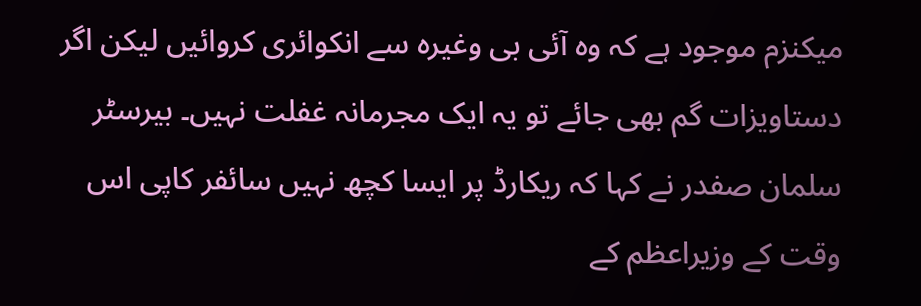میکنزم موجود ہے کہ وہ آئی بی وغیرہ سے انکوائری کروائیں لیکن اگر دستاویزات گم بھی جائے تو یہ ایک مجرمانہ غفلت نہیں۔ بیرسٹر سلمان صفدر نے کہا کہ ریکارڈ پر ایسا کچھ نہیں سائفر کاپی اس وقت کے وزیراعظم کے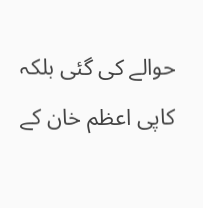حوالے کی گئی بلکہ کاپی اعظم خان کے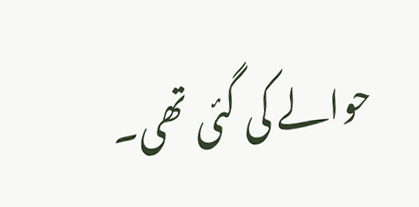حوالے کی گئی تھی۔